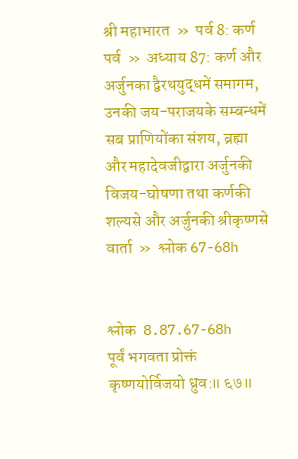श्री महाभारत  »  पर्व 8: कर्ण पर्व  »  अध्याय 87: कर्ण और अर्जुनका द्वैरथयुद्धमें समागम, उनकी जय-पराजयके सम्बन्धमें सब प्राणियोंका संशय, ब्रह्मा और महादेवजीद्वारा अर्जुनकी विजय-घोषणा तथा कर्णकी शल्यसे और अर्जुनकी श्रीकृष्णसे वार्ता  »  श्लोक 67-68h


श्लोक  8.87.67-68h
पूर्वं भगवता प्रोक्तं कृष्णयोर्विजयो ध्रुव:॥ ६७॥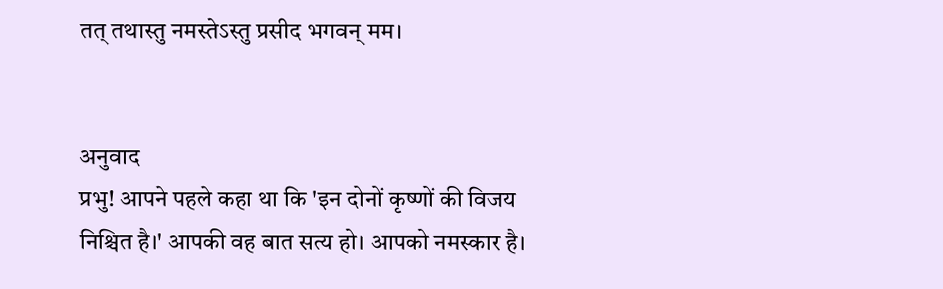तत् तथास्तु नमस्तेऽस्तु प्रसीद भगवन् मम।


अनुवाद
प्रभु! आपने पहले कहा था कि 'इन दोनों कृष्णों की विजय निश्चित है।' आपकी वह बात सत्य हो। आपको नमस्कार है।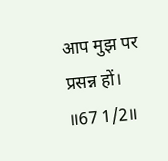आप मुझ पर प्रसन्न हों। ॥67 1/2॥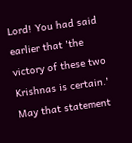Lord! You had said earlier that 'the victory of these two Krishnas is certain.' May that statement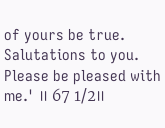of yours be true. Salutations to you. Please be pleased with me.' ॥ 67 1/2॥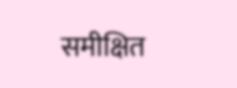समीक्षित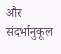और संदर्भानुकूल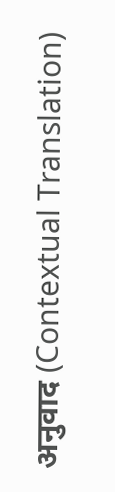अनुवाद (Contextual Translation)